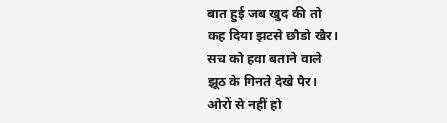बात हुई जब खुद की तो
कह दिया झटसे छौडो खैर।
सच को हवा बताने वाले
झूठ के गिनते देखे पैर।
ओरों से नहीं हो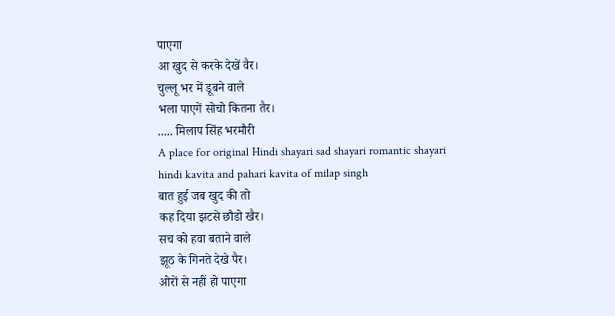पाएगा
आ खुद से करके देखें वैर।
चुल्लू भर में डूबने वाले
भला पाएगें सोचो कितना तैर।
..... मिलाप सिंह भरमौरी
A place for original Hindi shayari sad shayari romantic shayari hindi kavita and pahari kavita of milap singh
बात हुई जब खुद की तो
कह दिया झटसे छौडो खैर।
सच को हवा बताने वाले
झूठ के गिनते देखे पैर।
ओरों से नहीं हो पाएगा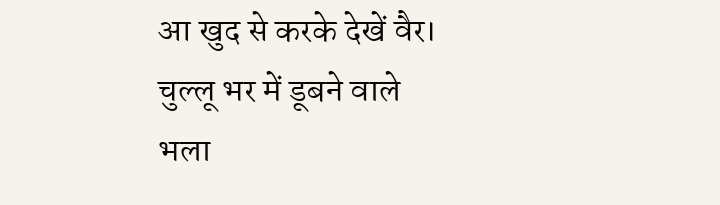आ खुद से करके देखें वैर।
चुल्लू भर में डूबने वाले
भला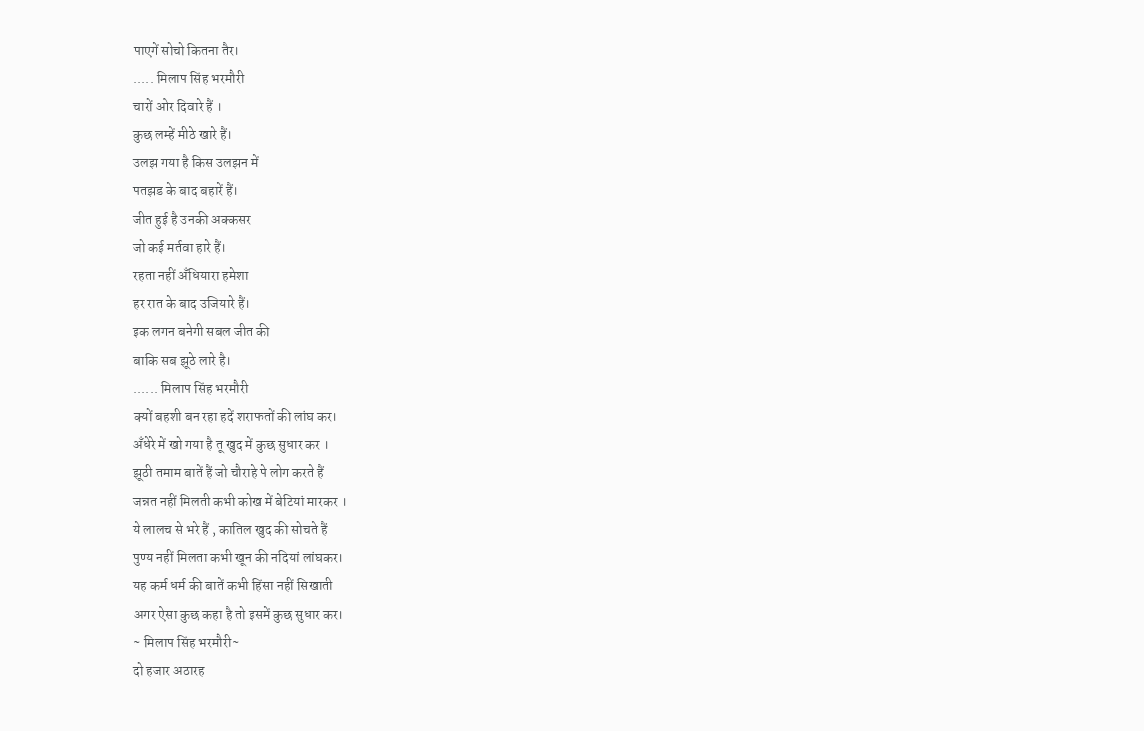पाएगें सोचो कितना तैर।
..... मिलाप सिंह भरमौरी
चारों ओर दिवारे हैं ।
कुछ लम्हें मीठे खारे हैं।
उलझ गया है किस उलझन में
पतझड के बाद बहारें हैं।
जीत हुई है उनकी अक्कसर
जो कई मर्तवा हारे हैं।
रहता नहीं अँधियारा हमेशा
हर रात के बाद उजियारे हैं।
इक लगन बनेगी सबल जीत की
बाकि सब झूठे लारे है।
...... मिलाप सिंह भरमौरी
क्यों बहशी बन रहा हदें शराफतों की लांघ कर।
अँधेरे में खो गया है तू खुद में कुछ सुधार कर ।
झूठी तमाम बातें हैं जो चौराहे पे लोग करते हैं
जन्नत नहीं मिलती कभी कोख में बेटियां मारकर ।
ये लालच से भरे हैं , कातिल खुद की सोचते हैं
पुण्य नहीं मिलता कभी खून की नदियां लांघकर।
यह कर्म धर्म की बातें कभी हिंसा नहीं सिखाती
अगर ऐसा कुछ कहा है तो इसमें कुछ सुधार कर।
~ मिलाप सिंह भरमौरी~
दो हजार अठारह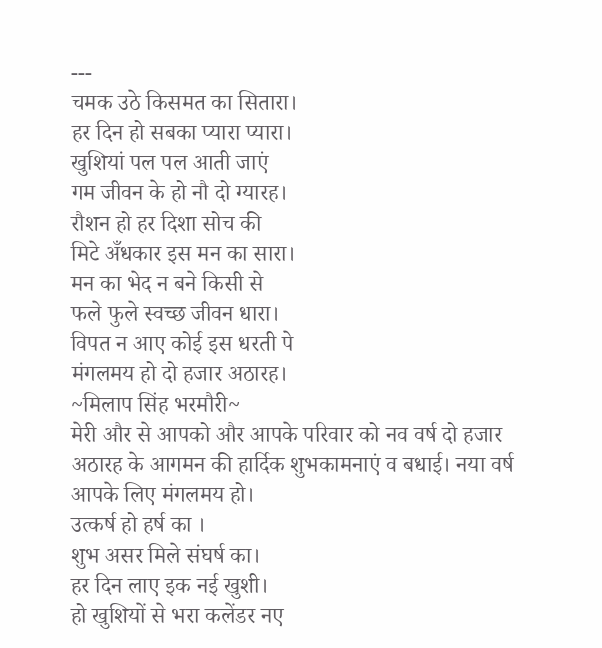---
चमक उठे किसमत का सितारा।
हर दिन हो सबका प्यारा प्यारा।
खुशियां पल पल आती जाएं
गम जीवन के हो नौ दो ग्यारह।
रौशन हो हर दिशा सोच की
मिटे अँधकार इस मन का सारा।
मन का भेद न बने किसी से
फले फुले स्वच्छ जीवन धारा।
विपत न आए कोई इस धरती पे
मंगलमय हो दो हजार अठारह।
~मिलाप सिंह भरमौरी~
मेरी और से आपको और आपके परिवार को नव वर्ष दो हजार अठारह के आगमन की हार्दिक शुभकामनाएं व बधाई। नया वर्ष आपके लिए मंगलमय हो।
उत्कर्ष हो हर्ष का ।
शुभ असर मिले संघर्ष का।
हर दिन लाए इक नई खुशी।
हो खुशियों से भरा कलेंडर नए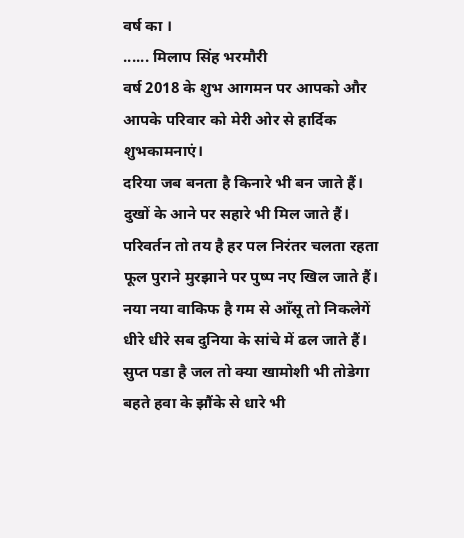वर्ष का ।
...... मिलाप सिंह भरमौरी
वर्ष 2018 के शुभ आगमन पर आपको और आपके परिवार को मेरी ओर से हार्दिक शुभकामनाएं।
दरिया जब बनता है किनारे भी बन जाते हैं।
दुखों के आने पर सहारे भी मिल जाते हैं।
परिवर्तन तो तय है हर पल निरंतर चलता रहता
फूल पुराने मुरझाने पर पुष्प नए खिल जाते हैं।
नया नया वाकिफ है गम से आँसू तो निकलेगें
धीरे धीरे सब दुनिया के सांचे में ढल जाते हैं।
सुप्त पडा है जल तो क्या खामोशी भी तोडेगा
बहते हवा के झौंके से धारे भी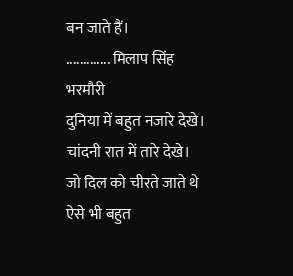बन जाते हैं।
............. मिलाप सिंह भरमौरी
दुनिया में बहुत नजारे देखे।
चांदनी रात में तारे देखे।
जो दिल को चीरते जाते थे
ऐसे भी बहुत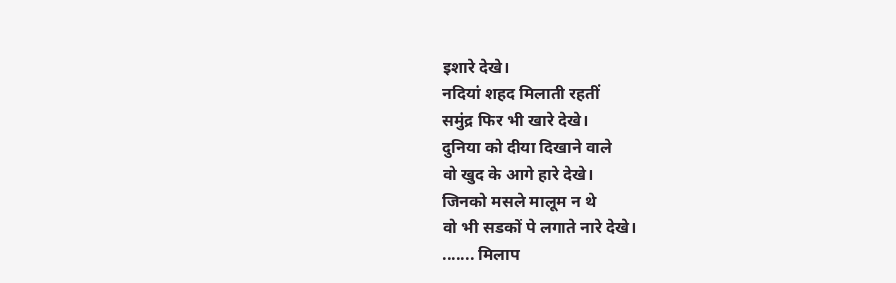इशारे देखे।
नदियां शहद मिलाती रहतीं
समुंद्र फिर भी खारे देखे।
दुनिया को दीया दिखाने वाले
वो खुद के आगे हारे देखे।
जिनको मसले मालूम न थे
वो भी सडकों पे लगाते नारे देखे।
....... मिलाप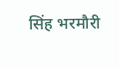सिंह भरमौरी